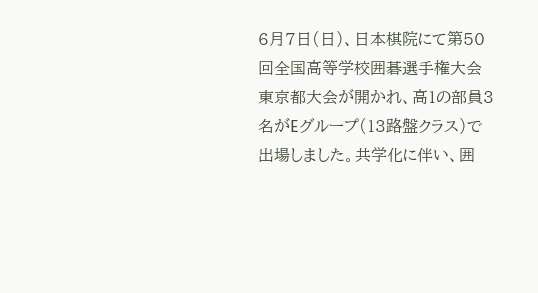6月7日(日)、日本棋院にて第50回全国高等学校囲碁選手権大会東京都大会が開かれ、高1の部員3名がEグループ(13路盤クラス)で出場しました。共学化に伴い、囲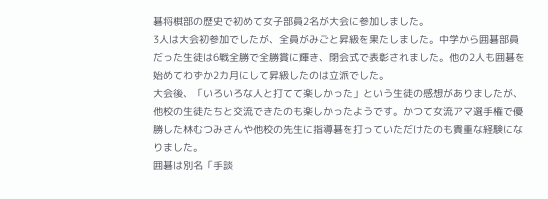碁将棋部の歴史で初めて女子部員2名が大会に参加しました。
3人は大会初参加でしたが、全員がみごと昇級を果たしました。中学から囲碁部員だった生徒は6戦全勝で全勝賞に輝き、閉会式で表彰されました。他の2人も囲碁を始めてわずか2カ月にして昇級したのは立派でした。
大会後、「いろいろな人と打てて楽しかった」という生徒の感想がありましたが、他校の生徒たちと交流できたのも楽しかったようです。かつて女流アマ選手権で優勝した林むつみさんや他校の先生に指導碁を打っていただけたのも貴重な経験になりました。
囲碁は別名「手談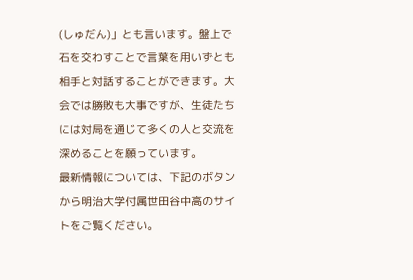(しゅだん)」とも言います。盤上で石を交わすことで言葉を用いずとも相手と対話することができます。大会では勝敗も大事ですが、生徒たちには対局を通じて多くの人と交流を深めることを願っています。
最新情報については、下記のボタンから明治大学付属世田谷中高のサイトをご覧ください。